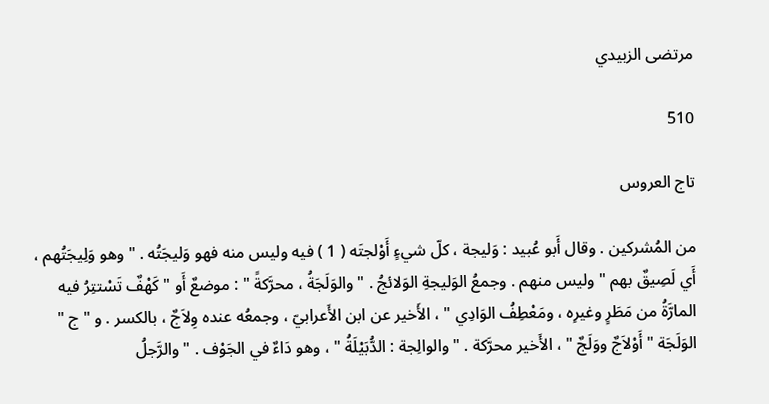مرتضى الزبيدي

510

تاج العروس

من المُشركين . وقال أَبو عُبيد : وَليجة ، كلّ شيءٍ أَوْلجتَه ( 1 ) فيه وليس منه فهو وَليجَتُه . " وهو وَلِيجَتُهم ، أَي لَصِيقٌ بهم " وليس منهم . وجمعُ الوَليجةِ الوَلائجُ . " والوَلَجَةُ ، محرَّكةً " : موضعٌ أَو " كَهْفٌ تَسْتتِرُ فيه المارَّةُ من مَطَرٍ وغيرِه ، ومَعْطِفُ الوَادِي " ، الأَخير عن ابن الأَعرابيّ ، وجمعُه عنده وِلاَجٌ ، بالكسر . و " ج " الوَلَجَة " أَوْلاَجٌ ووَلَجٌ " ، الأَخير محرَّكة . " والوالِجة : الدُّبَيْلَةُ " ، وهو دَاءٌ في الجَوْف . " والرَّجلُ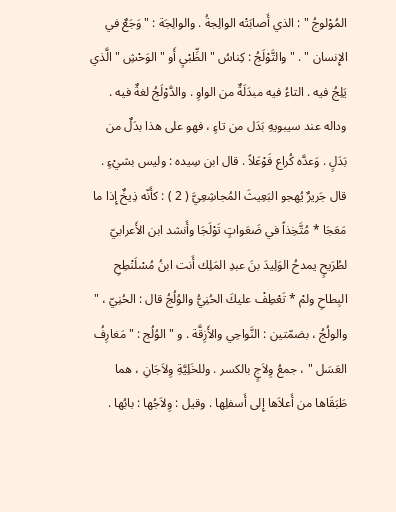المُوْلوجُ " : الذي أَصابَتْه الوالِجةُ . والوالِجَة : " وَجَعٌ في الإِنسان " . " والتَّوْلَجُ : كِناسُ " الظِّبْيِ أَو " الوَحْشِ " الَّذي يَلِجُ فيه . التاءُ فيه مبدَلَةٌ من الواوِ . والدَّوْلَجُ لغةٌ فيه . وداله عند سيبويهِ بَدَل من تاءٍ ، فهو على هذا بدَلٌ من بَدَلٍ . وَعدَّه كُراع فَوْعَلاً . قال ابن سِيده : وليس بشيْءٍ . قال جَريرٌ يُهجو البَعِيثَ المُجاشِعِيَّ ( 2 ) : كأَنّه ذِيخٌ إِذا ما مَعَجَا * مُتَّخِذاً في ضَعَواتٍ تَوْلَجَا وأَنشد ابن الأَعرابيّ لطُرَيحٍ يمدحُ الوَلِيدَ بنَ عبدِ المَلِك أَنت ابنُ مُسْلَنْطِحِ البِطاحِ ولمْ * تَعْطِفْ عليكَ الحُنِيُّ والوُلُجُ قال : الحُنِيّ ، " والولُجُ ، بضمّتين : النَّواحِي والأَزِقَّة . و " الوُلُج : " مَغارِفُ العَسَل " ، جمعُ وِلاَجٍ بالكسر . وللخَلِيَّةِ وِلاَجَانِ ، هما طَبَقَاها من أَعلاَها إِلى أَسفلِها . وقيل : وِلاَجُها : بابُها .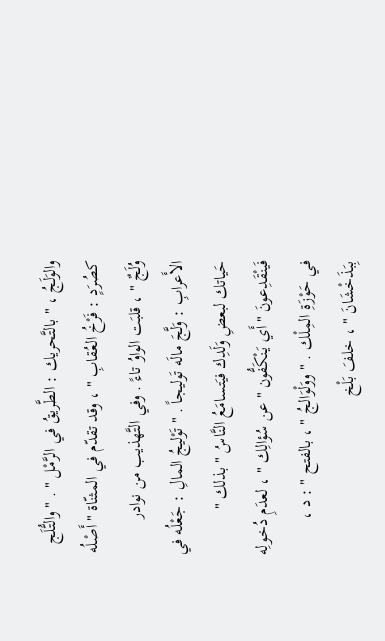والوَلَجُ ، " بالتَّحريك : الطَّريقُ في الرَّمْل " . " والتُّلَج كصُرَدٍ : فَرْخُ العُقابِ " ، وقد تقدّم في المثنّاة " أَصْلُه وُلَجٌ " ، قلبَت الواوُ تاءً . وفي التَّهذيب من نوادر الأَعرابِ : وَلَّجَ مالَه تَوليجاً . " تَوْليجُ المالِ : جَعْلُه في حَياتك لبعضِ وَلَدِك فيَتسامَعُ النَّاسُ " بذلك " فَينْقَدِعونَ " أَي يَنْكَفُّون " عن سُؤالِك " ، لعدَمِ دُخولِه في حَوْزَةِ المِلْك . " ووَلْوَالجُ " ، بالفتح " : د ، بِبَذَخْشَانَ " ، خلفَ بَلْخ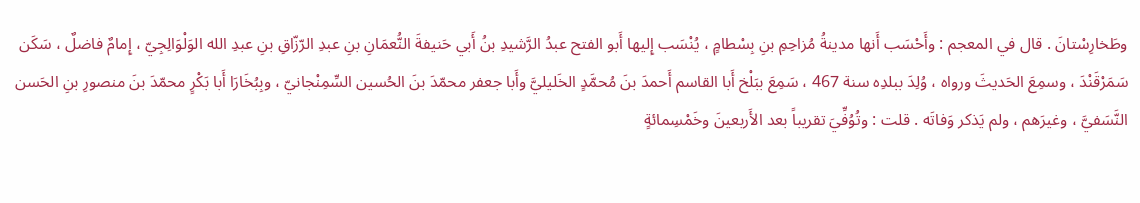وطَخارِسْتانَ . قال في المعجم : وأَحْسَب أَنها مدينةُ مُزاحِمِ بنِ بِسْطامٍ ، يُنْسَب إِليها أَبو الفتح عبدُ الرَّشيدِ بنُ أَبي حَنيفةَ النُّعمَانِ بنِ عبدِ الرّزّاقِ بنِ عبدِ الله الوَلْوَالِجِيّ ، إِمامٌ فاضلٌ ، سَكَن سَمَرْقَنْدَ ، وسمِعَ الحَديثَ ورواه ، وُلِدَ ببلدِه سنة 467 ، سَمِعَ ببَلْخ أَبا القاسم أَحمدَ بنَ مُحمَّدٍ الخَليليَّ وأَبا جعفر محمّدَ بنَ الحُسين السِّمِنْجانيّ ، وبِبُخَارَا أَبا بَكْرٍ محمّدَ بنَ منصورِ بنِ الحَسن النَّسَفيَّ ، وغيرَهم ، ولم يَذكر وَفاتَه . قلت : وتُوُفِّيَ تقريباً بعد الأَربعينَ وخَمْسِمائةٍ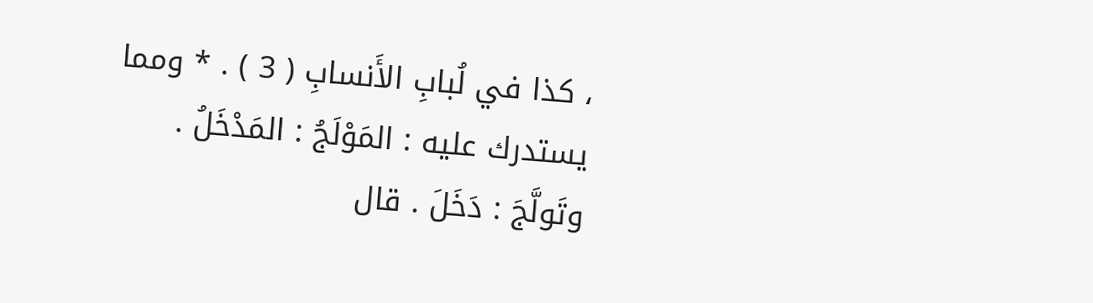، كذا في لُبابِ الأَنسابِ ( 3 ) . * ومما يستدرك عليه : المَوْلَجُ : المَدْخَلُ . وتَولَّجَ : دَخَلَ . قال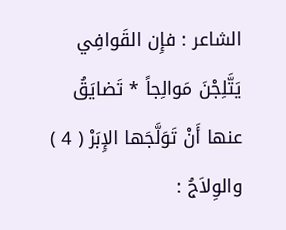الشاعر : فإِن القَوافِي يَتَّلِجْنَ مَوالِجاً * تَضايَقُ عنها أَنْ تَوَلَّجَها الإِبَرْ ( 4 ) والوِلاَجُ :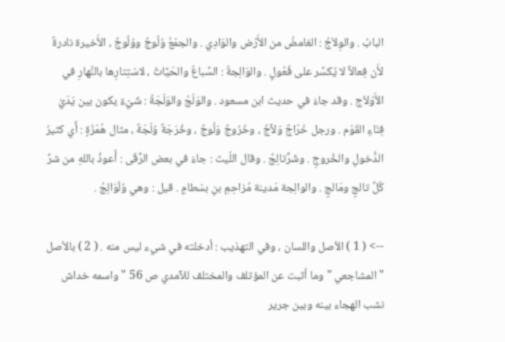البابُ . والوِلاَجُ : الغامضُ من الأَرْض والوَادِي . والجمْعُ وُلُوجٌ ووُلُوجٌ ، الأَخيرة نادرةٌ لأَن فِعالاً لا يُكسَّر على فُعُولٍ . والوَالِجةُ : السِّباعُ والحَيَّاتُ ، لاسْتِتارِها بالنَّهارِ في الأَوْلاَج . وقد جاءَ في حديث ابن مسعود . والوَلَجُ والوَلَجَةُ : شَيْءٌ يكون بين يَدَيْ فِنَاءِ القَوْم . ورجل خَرّاجٌ وَلاَّجٌ ، وخَرُوجٌ وَلُوجٌ ، وخُرَجَةٌ وُلَجَةٌ ، مثال هُمَزَةٍ : أَي كثيرُ الدُّخولِ والخُروجِ . وشَرٌّتالِجٌ . وقال اللّيث : جاءَ في بعض الرُّقَى : أَعوذُ باللهِ من شرِّ كُلِّ تالجٍ ومَالجٍ . والوالِجة مَدينة مُزاحِمِ بنِ بسْطامٍ . قيل : وهي وُلْوَالِجُ .

--> ( 1 ) الأصل واللسان ، وفي التهذيب : أدخلته في شيء ليس منه . ( 2 ) بالأصل " المشاجعي " وما أثبت عن المؤتلف والمختلف للآمدي ص 56 " واسمه خداش نشب الهجاء بينه وبين جرير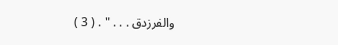والفرزدق . . . " . ( 3 )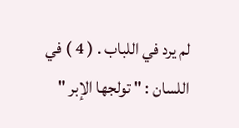لم يرد في اللباب . ( 4 ) في اللسان : " تولجها الإبر "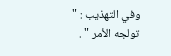وفي التهذيب : " تولجه الأمر " .